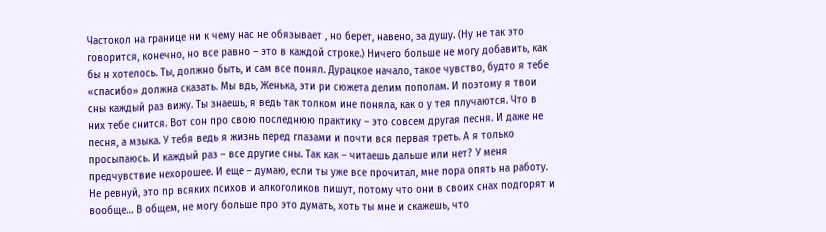Частокол на границе ни к чему нас не обязывает , но берет, навено, за душу. (Ну не так это говорится, конечно, но все равно – это в каждой строке.) Ничего больше не могу добавить, как бы н хотелось. Ты, должно быть, и сам все понял. Дурацкое начало, такое чувство, будто я тебе «спасибо» должна сказать. Мы вдь, Женька, эти ри сюжета делим пополам. И поэтому я твои сны каждый раз вижу. Ты знаешь, я ведь так толком ине поняла, как о у тея плучаются. Что в них тебе снится. Вот сон про свою последнюю практику – это совсем другая песня. И даже не песня, а мзыка. У тебя ведь я жизнь перед глазами и почти вся первая треть. А я только просыпаюсь. И каждый раз – все другие сны. Так как – читаешь дальше или нет? У меня предчувствие нехорошее. И еще – думаю, если ты уже все прочитал, мне пора опять на работу. Не ревнуй, это пр всяких психов и алкоголиков пишут, потому что они в своих снах подгорят и вообще… В общем, не могу больше про это думать, хоть ты мне и скажешь, что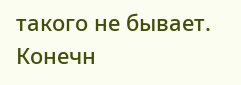такого не бывает. Конечн